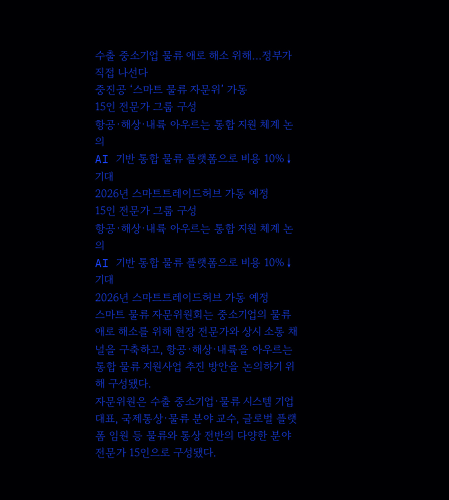수출 중소기업 물류 애로 해소 위해…정부가 직접 나선다
중진공 ‘스마트 물류 자문위’ 가동
15인 전문가 그룹 구성
항공·해상·내륙 아우르는 통합 지원 체계 논의
AI 기반 통합 물류 플랫폼으로 비용 10%↓ 기대
2026년 스마트트레이드허브 가동 예정
15인 전문가 그룹 구성
항공·해상·내륙 아우르는 통합 지원 체계 논의
AI 기반 통합 물류 플랫폼으로 비용 10%↓ 기대
2026년 스마트트레이드허브 가동 예정
스마트 물류 자문위원회는 중소기업의 물류 애로 해소를 위해 현장 전문가와 상시 소통 채널을 구축하고, 항공·해상·내륙을 아우르는 통합 물류 지원사업 추진 방안을 논의하기 위해 구성됐다.
자문위원은 수출 중소기업·물류 시스템 기업 대표, 국제통상·물류 분야 교수, 글로벌 플랫폼 임원 등 물류와 통상 전반의 다양한 분야 전문가 15인으로 구성됐다.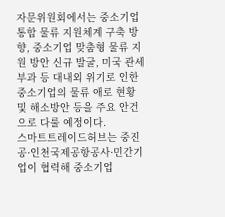자문위원회에서는 중소기업 통합 물류 지원체계 구축 방향, 중소기업 맞춤형 물류 지원 방안 신규 발굴, 미국 관세 부과 등 대내외 위기로 인한 중소기업의 물류 애로 현황 및 해소방안 등을 주요 안건으로 다룰 예정이다.
스마트트레이드허브는 중진공·인천국제공항공사·민간기업이 협력해 중소기업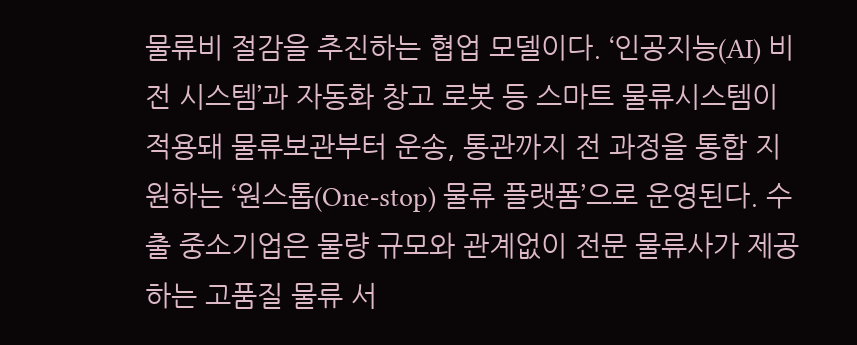물류비 절감을 추진하는 협업 모델이다. ‘인공지능(AI) 비전 시스템’과 자동화 창고 로봇 등 스마트 물류시스템이 적용돼 물류보관부터 운송, 통관까지 전 과정을 통합 지원하는 ‘원스톱(One-stop) 물류 플랫폼’으로 운영된다. 수출 중소기업은 물량 규모와 관계없이 전문 물류사가 제공하는 고품질 물류 서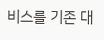비스를 기존 대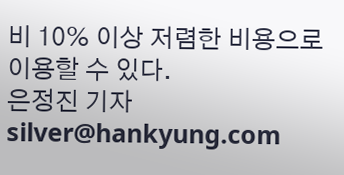비 10% 이상 저렴한 비용으로 이용할 수 있다.
은정진 기자 silver@hankyung.com